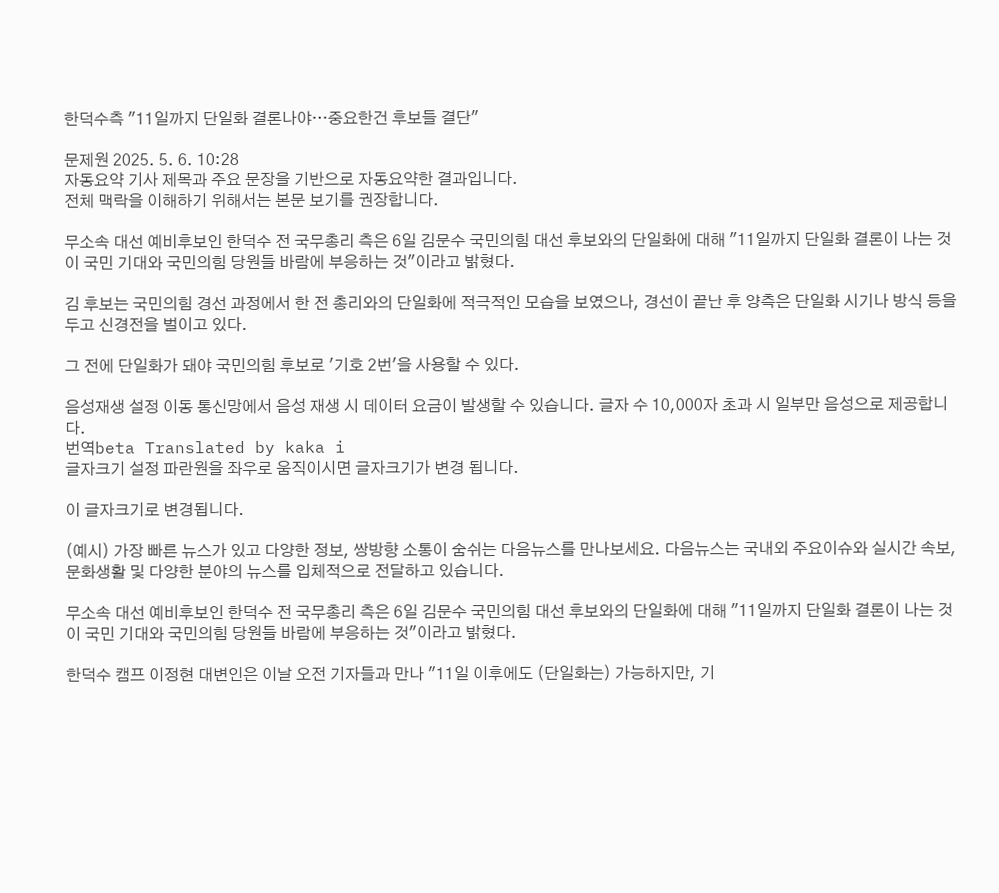한덕수측 "11일까지 단일화 결론나야…중요한건 후보들 결단"

문제원 2025. 5. 6. 10:28
자동요약 기사 제목과 주요 문장을 기반으로 자동요약한 결과입니다.
전체 맥락을 이해하기 위해서는 본문 보기를 권장합니다.

무소속 대선 예비후보인 한덕수 전 국무총리 측은 6일 김문수 국민의힘 대선 후보와의 단일화에 대해 "11일까지 단일화 결론이 나는 것이 국민 기대와 국민의힘 당원들 바람에 부응하는 것"이라고 밝혔다.

김 후보는 국민의힘 경선 과정에서 한 전 총리와의 단일화에 적극적인 모습을 보였으나, 경선이 끝난 후 양측은 단일화 시기나 방식 등을 두고 신경전을 벌이고 있다.

그 전에 단일화가 돼야 국민의힘 후보로 '기호 2번'을 사용할 수 있다.

음성재생 설정 이동 통신망에서 음성 재생 시 데이터 요금이 발생할 수 있습니다. 글자 수 10,000자 초과 시 일부만 음성으로 제공합니다.
번역beta Translated by kaka i
글자크기 설정 파란원을 좌우로 움직이시면 글자크기가 변경 됩니다.

이 글자크기로 변경됩니다.

(예시) 가장 빠른 뉴스가 있고 다양한 정보, 쌍방향 소통이 숨쉬는 다음뉴스를 만나보세요. 다음뉴스는 국내외 주요이슈와 실시간 속보, 문화생활 및 다양한 분야의 뉴스를 입체적으로 전달하고 있습니다.

무소속 대선 예비후보인 한덕수 전 국무총리 측은 6일 김문수 국민의힘 대선 후보와의 단일화에 대해 "11일까지 단일화 결론이 나는 것이 국민 기대와 국민의힘 당원들 바람에 부응하는 것"이라고 밝혔다.

한덕수 캠프 이정현 대변인은 이날 오전 기자들과 만나 "11일 이후에도 (단일화는) 가능하지만, 기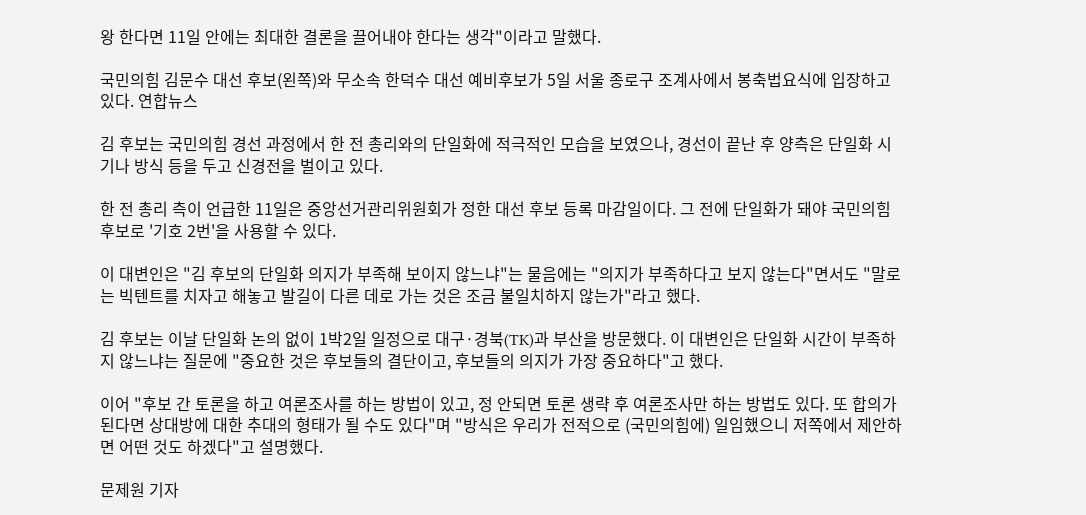왕 한다면 11일 안에는 최대한 결론을 끌어내야 한다는 생각"이라고 말했다.

국민의힘 김문수 대선 후보(왼쪽)와 무소속 한덕수 대선 예비후보가 5일 서울 종로구 조계사에서 봉축법요식에 입장하고 있다. 연합뉴스

김 후보는 국민의힘 경선 과정에서 한 전 총리와의 단일화에 적극적인 모습을 보였으나, 경선이 끝난 후 양측은 단일화 시기나 방식 등을 두고 신경전을 벌이고 있다.

한 전 총리 측이 언급한 11일은 중앙선거관리위원회가 정한 대선 후보 등록 마감일이다. 그 전에 단일화가 돼야 국민의힘 후보로 '기호 2번'을 사용할 수 있다.

이 대변인은 "김 후보의 단일화 의지가 부족해 보이지 않느냐"는 물음에는 "의지가 부족하다고 보지 않는다"면서도 "말로는 빅텐트를 치자고 해놓고 발길이 다른 데로 가는 것은 조금 불일치하지 않는가"라고 했다.

김 후보는 이날 단일화 논의 없이 1박2일 일정으로 대구·경북(TK)과 부산을 방문했다. 이 대변인은 단일화 시간이 부족하지 않느냐는 질문에 "중요한 것은 후보들의 결단이고, 후보들의 의지가 가장 중요하다"고 했다.

이어 "후보 간 토론을 하고 여론조사를 하는 방법이 있고, 정 안되면 토론 생략 후 여론조사만 하는 방법도 있다. 또 합의가 된다면 상대방에 대한 추대의 형태가 될 수도 있다"며 "방식은 우리가 전적으로 (국민의힘에) 일임했으니 저쪽에서 제안하면 어떤 것도 하겠다"고 설명했다.

문제원 기자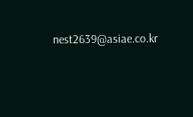nest2639@asiae.co.kr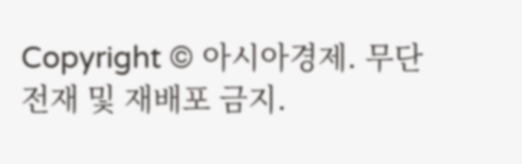Copyright © 아시아경제. 무단전재 및 재배포 금지.